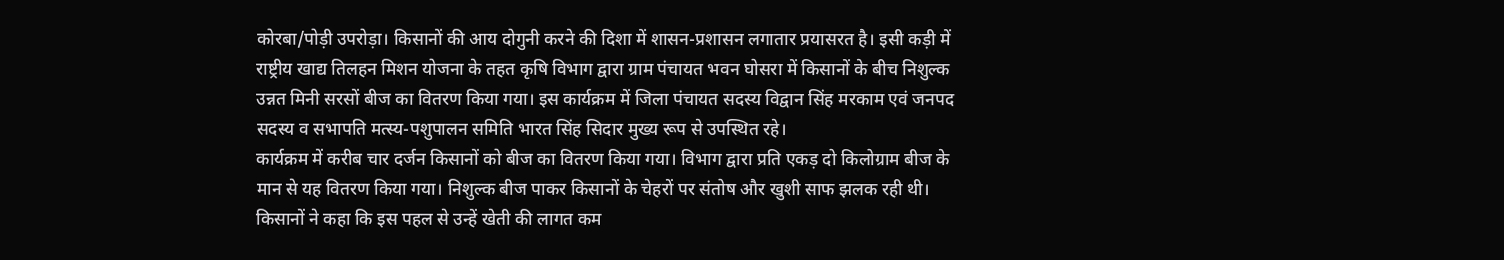कोरबा/पोड़ी उपरोड़ा। किसानों की आय दोगुनी करने की दिशा में शासन-प्रशासन लगातार प्रयासरत है। इसी कड़ी में राष्ट्रीय खाद्य तिलहन मिशन योजना के तहत कृषि विभाग द्वारा ग्राम पंचायत भवन घोसरा में किसानों के बीच निशुल्क उन्नत मिनी सरसों बीज का वितरण किया गया। इस कार्यक्रम में जिला पंचायत सदस्य विद्वान सिंह मरकाम एवं जनपद सदस्य व सभापति मत्स्य-पशुपालन समिति भारत सिंह सिदार मुख्य रूप से उपस्थित रहे।
कार्यक्रम में करीब चार दर्जन किसानों को बीज का वितरण किया गया। विभाग द्वारा प्रति एकड़ दो किलोग्राम बीज के मान से यह वितरण किया गया। निशुल्क बीज पाकर किसानों के चेहरों पर संतोष और खुशी साफ झलक रही थी। किसानों ने कहा कि इस पहल से उन्हें खेती की लागत कम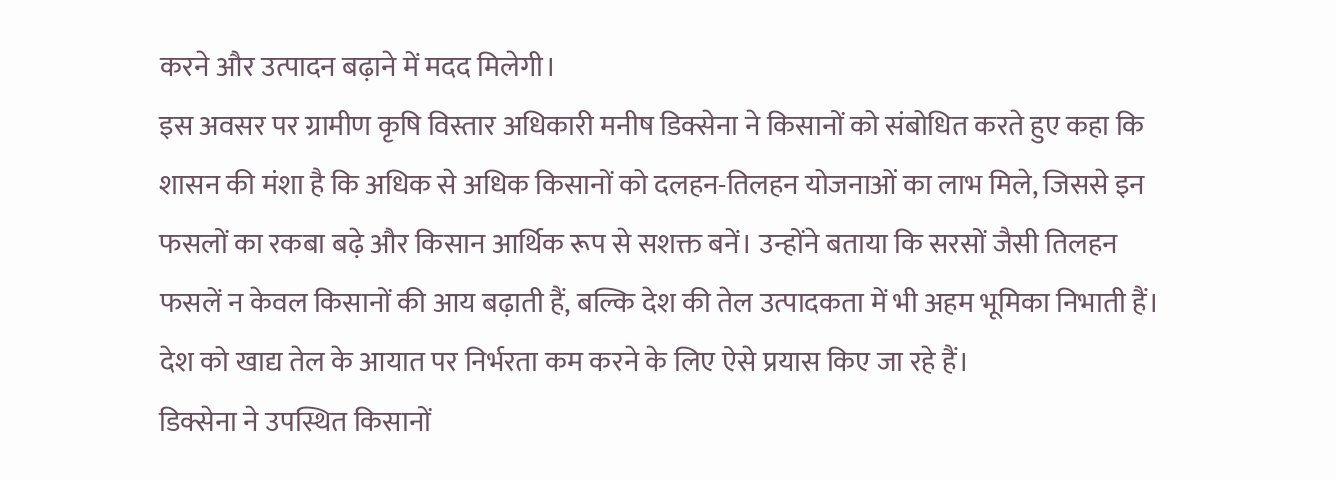करने और उत्पादन बढ़ाने में मदद मिलेगी।
इस अवसर पर ग्रामीण कृषि विस्तार अधिकारी मनीष डिक्सेना ने किसानों को संबोधित करते हुए कहा कि शासन की मंशा है कि अधिक से अधिक किसानों को दलहन-तिलहन योजनाओं का लाभ मिले, जिससे इन फसलों का रकबा बढ़े और किसान आर्थिक रूप से सशक्त बनें। उन्होंने बताया कि सरसों जैसी तिलहन फसलें न केवल किसानों की आय बढ़ाती हैं, बल्कि देश की तेल उत्पादकता में भी अहम भूमिका निभाती हैं। देश को खाद्य तेल के आयात पर निर्भरता कम करने के लिए ऐसे प्रयास किए जा रहे हैं।
डिक्सेना ने उपस्थित किसानों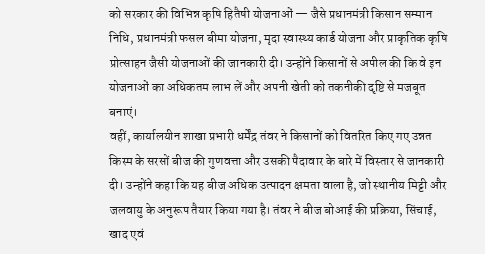को सरकार की विभिन्न कृषि हितैषी योजनाओं — जैसे प्रधानमंत्री किसान सम्मान निधि, प्रधानमंत्री फसल बीमा योजना, मृदा स्वास्थ्य कार्ड योजना और प्राकृतिक कृषि प्रोत्साहन जैसी योजनाओं की जानकारी दी। उन्होंने किसानों से अपील की कि वे इन योजनाओं का अधिकतम लाभ लें और अपनी खेती को तकनीकी दृष्टि से मजबूत बनाएं।
वहीं, कार्यालयीन शाखा प्रभारी धर्मेंद्र तंवर ने किसानों को वितरित किए गए उन्नत किस्म के सरसों बीज की गुणवत्ता और उसकी पैदावार के बारे में विस्तार से जानकारी दी। उन्होंने कहा कि यह बीज अधिक उत्पादन क्षमता वाला है, जो स्थानीय मिट्टी और जलवायु के अनुरूप तैयार किया गया है। तंवर ने बीज बोआई की प्रक्रिया, सिंचाई, खाद एवं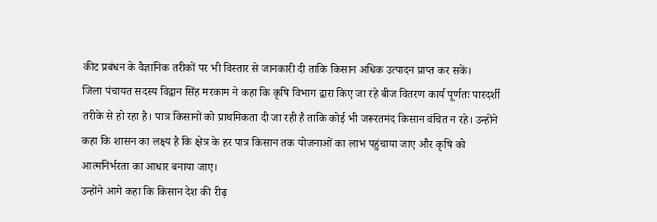कीट प्रबंधन के वैज्ञानिक तरीकों पर भी विस्तार से जानकारी दी ताकि किसान अधिक उत्पादन प्राप्त कर सकें।
जिला पंचायत सदस्य विद्वान सिंह मरकाम ने कहा कि कृषि विभाग द्वारा किए जा रहे बीज वितरण कार्य पूर्णतः पारदर्शी तरीके से हो रहा है। पात्र किसानों को प्राथमिकता दी जा रही है ताकि कोई भी जरूरतमंद किसान वंचित न रहे। उन्होंने कहा कि शासन का लक्ष्य है कि क्षेत्र के हर पात्र किसान तक योजनाओं का लाभ पहुंचाया जाए और कृषि को आत्मनिर्भरता का आधार बनाया जाए।
उन्होंने आगे कहा कि किसान देश की रीढ़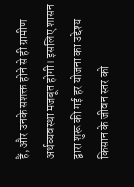हैं, और उनके सशक्त होने से ही ग्रामीण अर्थव्यवस्था मजबूत होगी। इसलिए शासन द्वारा शुरू की गई हर योजना का उद्देश्य किसान के जीवन स्तर को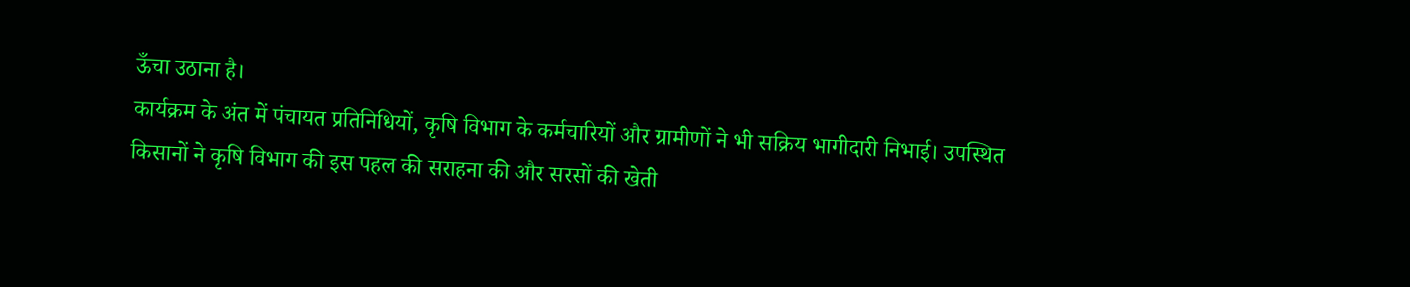ऊँचा उठाना है।
कार्यक्रम के अंत में पंचायत प्रतिनिधियों, कृषि विभाग के कर्मचारियों और ग्रामीणों ने भी सक्रिय भागीदारी निभाई। उपस्थित किसानों ने कृषि विभाग की इस पहल की सराहना की और सरसों की खेती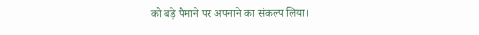को बड़े पैमाने पर अपनाने का संकल्प लिया।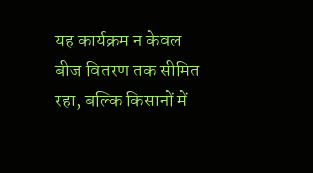यह कार्यक्रम न केवल बीज वितरण तक सीमित रहा, बल्कि किसानों में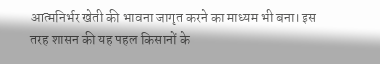आत्मनिर्भर खेती की भावना जागृत करने का माध्यम भी बना। इस तरह शासन की यह पहल किसानों के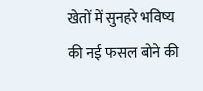खेतों में सुनहरे भविष्य की नई फसल बोने की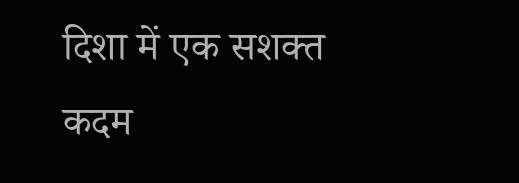दिशा में एक सशक्त कदम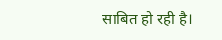साबित हो रही है।